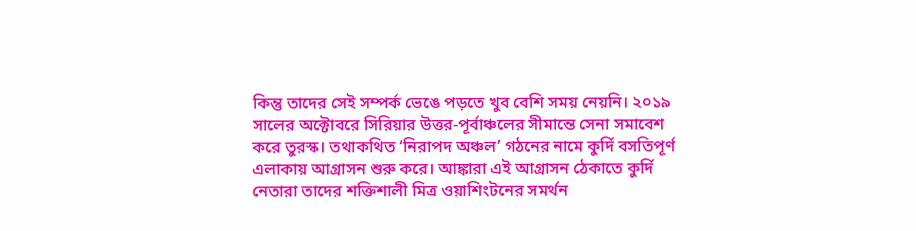কিন্তু তাদের সেই সম্পর্ক ভেঙে পড়তে খুব বেশি সময় নেয়নি। ২০১৯ সালের অক্টোবরে সিরিয়ার উত্তর-পূর্বাঞ্চলের সীমান্তে সেনা সমাবেশ করে তুরস্ক। তথাকথিত ‘নিরাপদ অঞ্চল’ গঠনের নামে কুর্দি বসতিপূর্ণ এলাকায় আগ্রাসন শুরু করে। আঙ্কারা এই আগ্রাসন ঠেকাতে কুর্দি নেতারা তাদের শক্তিশালী মিত্র ওয়াশিংটনের সমর্থন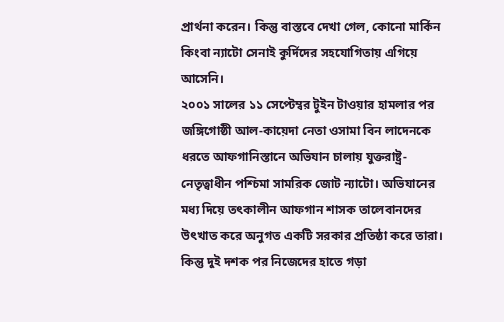প্রার্থনা করেন। কিন্তু বাস্তবে দেখা গেল, কোনো মার্কিন কিংবা ন্যাটো সেনাই কুর্দিদের সহযোগিতায় এগিয়ে আসেনি।
২০০১ সালের ১১ সেপ্টেম্বর টুইন টাওয়ার হামলার পর জঙ্গিগোষ্ঠী আল-কায়েদা নেতা ওসামা বিন লাদেনকে ধরতে আফগানিস্তানে অভিযান চালায় যুক্তরাষ্ট্র-নেতৃত্বাধীন পশ্চিমা সামরিক জোট ন্যাটো। অভিযানের মধ্য দিয়ে তৎকালীন আফগান শাসক তালেবানদের উৎখাত করে অনুগত একটি সরকার প্রতিষ্ঠা করে তারা। কিন্তু দুই দশক পর নিজেদের হাতে গড়া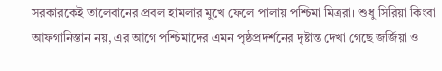সরকারকেই তালেবানের প্রবল হামলার মুখে ফেলে পালায় পশ্চিমা মিত্ররা। শুধু সিরিয়া কিংবা আফগানিস্তান নয়, এর আগে পশ্চিমাদের এমন পৃষ্ঠপ্রদর্শনের দৃষ্টান্ত দেখা গেছে জর্জিয়া ও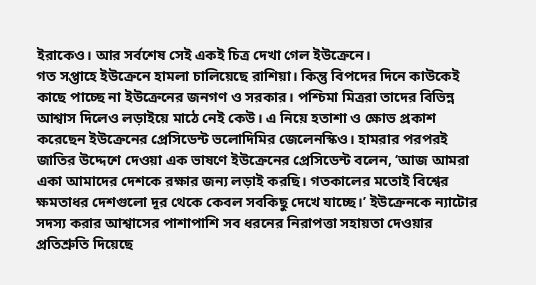ইরাকেও। আর সর্বশেষ সেই একই চিত্র দেখা গেল ইউক্রেনে।
গত সপ্তাহে ইউক্রেনে হামলা চালিয়েছে রাশিয়া। কিন্তু বিপদের দিনে কাউকেই কাছে পাচ্ছে না ইউক্রেনের জনগণ ও সরকার। পশ্চিমা মিত্ররা তাদের বিভিন্ন আশ্বাস দিলেও লড়াইয়ে মাঠে নেই কেউ। এ নিয়ে হতাশা ও ক্ষোভ প্রকাশ করেছেন ইউক্রেনের প্রেসিডেন্ট ভলোদিমির জেলেনস্কিও। হামরার পরপরই জাতির উদ্দেশে দেওয়া এক ভাষণে ইউক্রেনের প্রেসিডেন্ট বলেন, ‘আজ আমরা একা আমাদের দেশকে রক্ষার জন্য লড়াই করছি। গতকালের মতোই বিশ্বের ক্ষমতাধর দেশগুলো দূর থেকে কেবল সবকিছু দেখে যাচ্ছে।’ ইউক্রেনকে ন্যাটোর সদস্য করার আশ্বাসের পাশাপাশি সব ধরনের নিরাপত্তা সহায়তা দেওয়ার প্রতিশ্রুতি দিয়েছে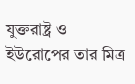যুক্তরাষ্ট্র ও ইউরোপের তার মিত্র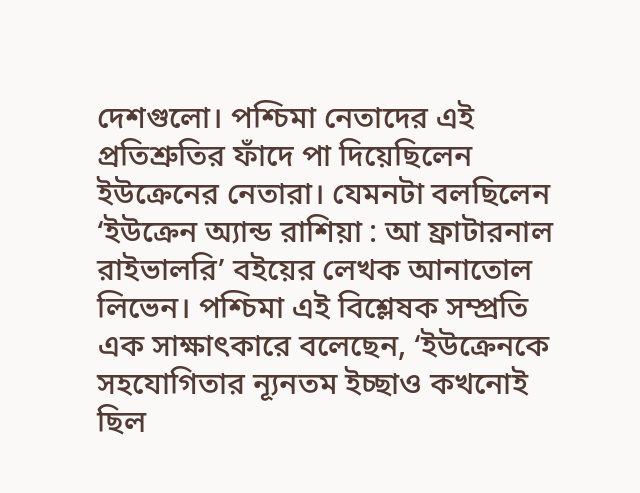দেশগুলো। পশ্চিমা নেতাদের এই প্রতিশ্রুতির ফাঁদে পা দিয়েছিলেন ইউক্রেনের নেতারা। যেমনটা বলছিলেন ‘ইউক্রেন অ্যান্ড রাশিয়া : আ ফ্রাটারনাল রাইভালরি’ বইয়ের লেখক আনাতোল লিভেন। পশ্চিমা এই বিশ্লেষক সম্প্রতি এক সাক্ষাৎকারে বলেছেন, ‘ইউক্রেনকে সহযোগিতার ন্যূনতম ইচ্ছাও কখনোই ছিল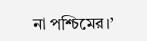না পশ্চিমের।’